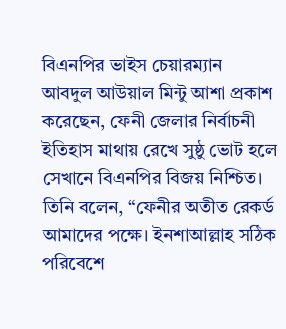বিএনপির ভাইস চেয়ারম্যান আবদুল আউয়াল মিন্টু আশা প্রকাশ করেছেন, ফেনী জেলার নির্বাচনী ইতিহাস মাথায় রেখে সুষ্ঠু ভোট হলে সেখানে বিএনপির বিজয় নিশ্চিত। তিনি বলেন, “ফেনীর অতীত রেকর্ড আমাদের পক্ষে। ইনশাআল্লাহ সঠিক পরিবেশে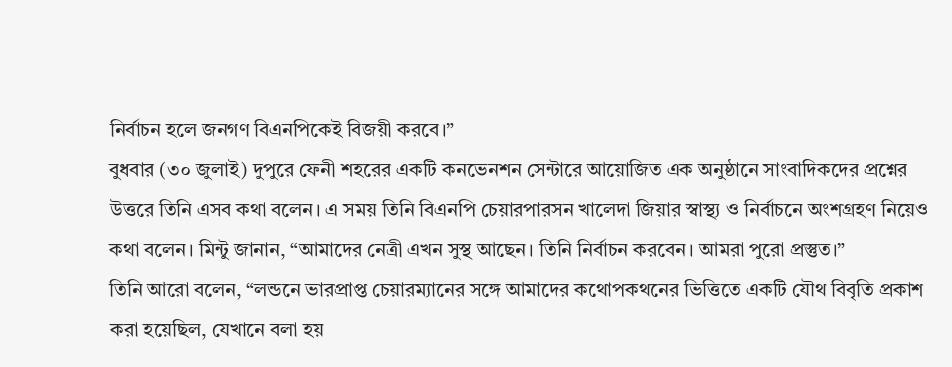নির্বাচন হলে জনগণ বিএনপিকেই বিজয়ী করবে।”
বুধবার (৩০ জুলাই) দুপুরে ফেনী শহরের একটি কনভেনশন সেন্টারে আয়োজিত এক অনুষ্ঠানে সাংবাদিকদের প্রশ্নের উত্তরে তিনি এসব কথা বলেন। এ সময় তিনি বিএনপি চেয়ারপারসন খালেদা জিয়ার স্বাস্থ্য ও নির্বাচনে অংশগ্রহণ নিয়েও কথা বলেন। মিন্টু জানান, “আমাদের নেত্রী এখন সুস্থ আছেন। তিনি নির্বাচন করবেন। আমরা পুরো প্রস্তুত।”
তিনি আরো বলেন, “লন্ডনে ভারপ্রাপ্ত চেয়ারম্যানের সঙ্গে আমাদের কথোপকথনের ভিত্তিতে একটি যৌথ বিবৃতি প্রকাশ করা হয়েছিল, যেখানে বলা হয়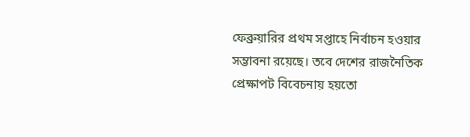ফেব্রুয়ারির প্রথম সপ্তাহে নির্বাচন হওয়ার সম্ভাবনা রয়েছে। তবে দেশের রাজনৈতিক প্রেক্ষাপট বিবেচনায় হয়তো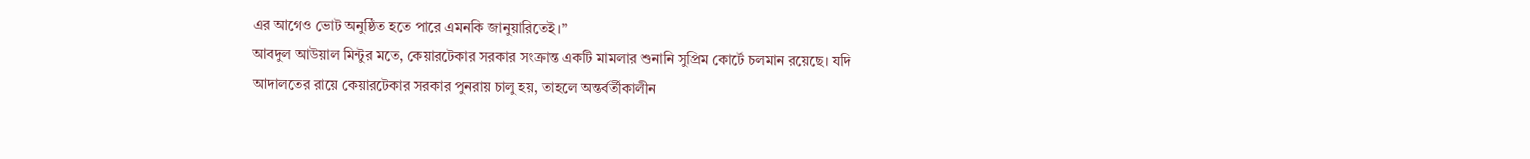এর আগেও ভোট অনুষ্ঠিত হতে পারে এমনকি জানুয়ারিতেই।”
আবদুল আউয়াল মিন্টুর মতে, কেয়ারটেকার সরকার সংক্রান্ত একটি মামলার শুনানি সুপ্রিম কোর্টে চলমান রয়েছে। যদি আদালতের রায়ে কেয়ারটেকার সরকার পুনরায় চালু হয়, তাহলে অন্তর্বর্তীকালীন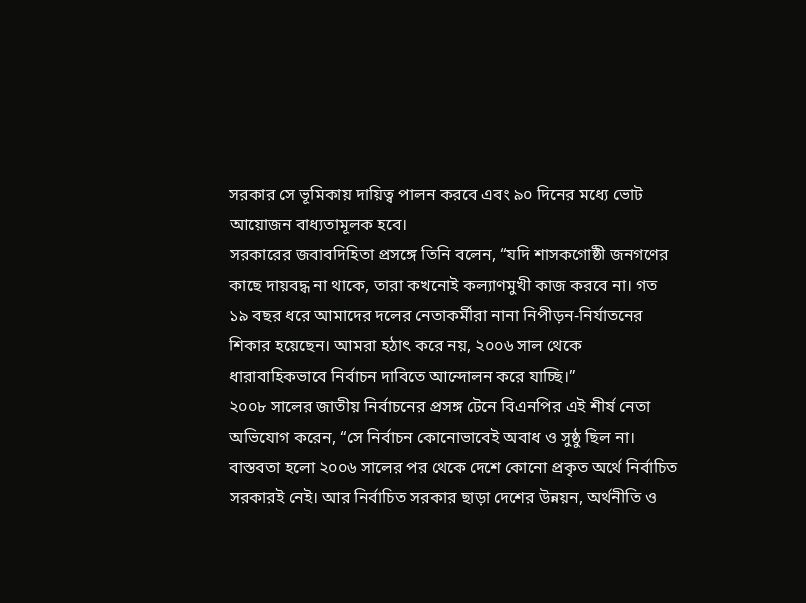সরকার সে ভূমিকায় দায়িত্ব পালন করবে এবং ৯০ দিনের মধ্যে ভোট আয়োজন বাধ্যতামূলক হবে।
সরকারের জবাবদিহিতা প্রসঙ্গে তিনি বলেন, “যদি শাসকগোষ্ঠী জনগণের কাছে দায়বদ্ধ না থাকে, তারা কখনোই কল্যাণমুখী কাজ করবে না। গত ১৯ বছর ধরে আমাদের দলের নেতাকর্মীরা নানা নিপীড়ন-নির্যাতনের শিকার হয়েছেন। আমরা হঠাৎ করে নয়, ২০০৬ সাল থেকে ধারাবাহিকভাবে নির্বাচন দাবিতে আন্দোলন করে যাচ্ছি।”
২০০৮ সালের জাতীয় নির্বাচনের প্রসঙ্গ টেনে বিএনপির এই শীর্ষ নেতা অভিযোগ করেন, “সে নির্বাচন কোনোভাবেই অবাধ ও সুষ্ঠু ছিল না। বাস্তবতা হলো ২০০৬ সালের পর থেকে দেশে কোনো প্রকৃত অর্থে নির্বাচিত সরকারই নেই। আর নির্বাচিত সরকার ছাড়া দেশের উন্নয়ন, অর্থনীতি ও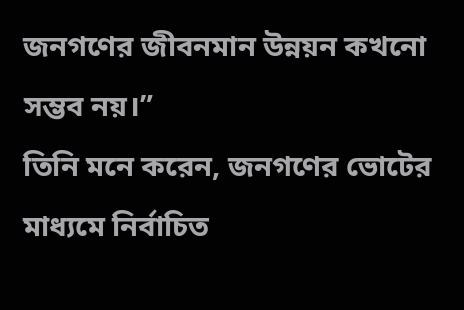জনগণের জীবনমান উন্নয়ন কখনো সম্ভব নয়।”
তিনি মনে করেন, জনগণের ভোটের মাধ্যমে নির্বাচিত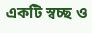একটি স্বচ্ছ ও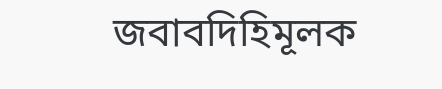জবাবদিহিমূলক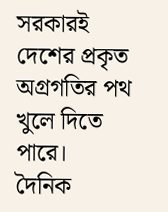সরকারই দেশের প্রকৃত অগ্রগতির পথ খুলে দিতে পারে।
দৈনিক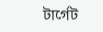টার্গেট